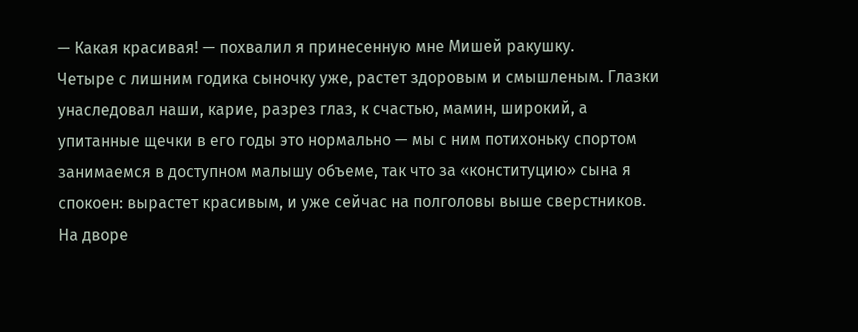— Какая красивая! — похвалил я принесенную мне Мишей ракушку.
Четыре с лишним годика сыночку уже, растет здоровым и смышленым. Глазки унаследовал наши, карие, разрез глаз, к счастью, мамин, широкий, а упитанные щечки в его годы это нормально — мы с ним потихоньку спортом занимаемся в доступном малышу объеме, так что за «конституцию» сына я спокоен: вырастет красивым, и уже сейчас на полголовы выше сверстников.
На дворе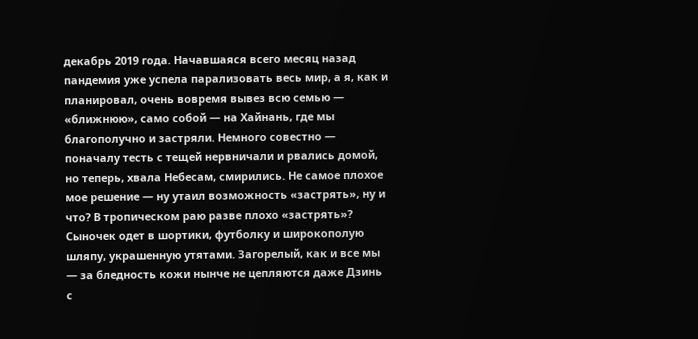декабрь 2019 года. Начавшаяся всего месяц назад пандемия уже успела парализовать весь мир, а я, как и планировал, очень вовремя вывез всю семью — «ближнюю», само собой — на Хайнань, где мы благополучно и застряли. Немного совестно — поначалу тесть с тещей нервничали и рвались домой, но теперь, хвала Небесам, смирились. Не самое плохое мое решение — ну утаил возможность «застрять», ну и что? В тропическом раю разве плохо «застрять»?
Сыночек одет в шортики, футболку и широкополую шляпу, украшенную утятами. Загорелый, как и все мы — за бледность кожи нынче не цепляются даже Дзинь с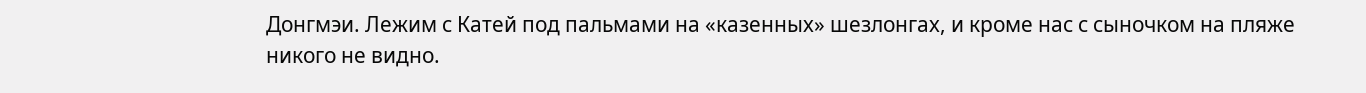Донгмэи. Лежим с Катей под пальмами на «казенных» шезлонгах, и кроме нас с сыночком на пляже никого не видно.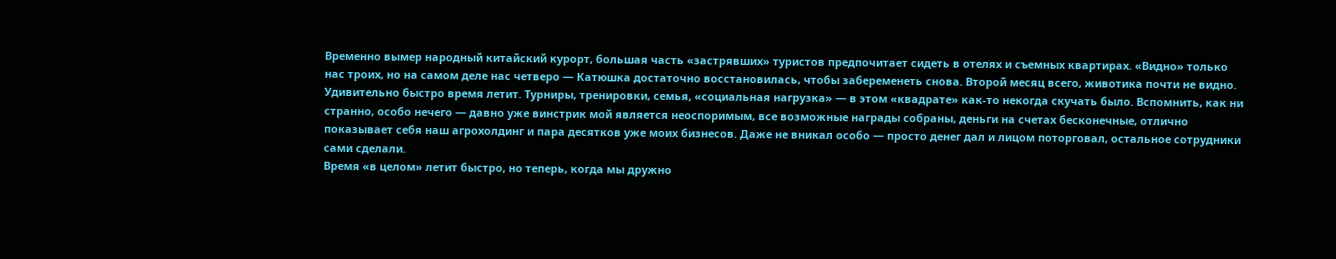Временно вымер народный китайский курорт, большая часть «застрявших» туристов предпочитает сидеть в отелях и съемных квартирах. «Видно» только нас троих, но на самом деле нас четверо — Катюшка достаточно восстановилась, чтобы забеременеть снова. Второй месяц всего, животика почти не видно.
Удивительно быстро время летит. Турниры, тренировки, семья, «социальная нагрузка» — в этом «квадрате» как-то некогда скучать было. Вспомнить, как ни странно, особо нечего — давно уже винстрик мой является неоспоримым, все возможные награды собраны, деньги на счетах бесконечные, отлично показывает себя наш агрохолдинг и пара десятков уже моих бизнесов. Даже не вникал особо — просто денег дал и лицом поторговал, остальное сотрудники сами сделали.
Время «в целом» летит быстро, но теперь, когда мы дружно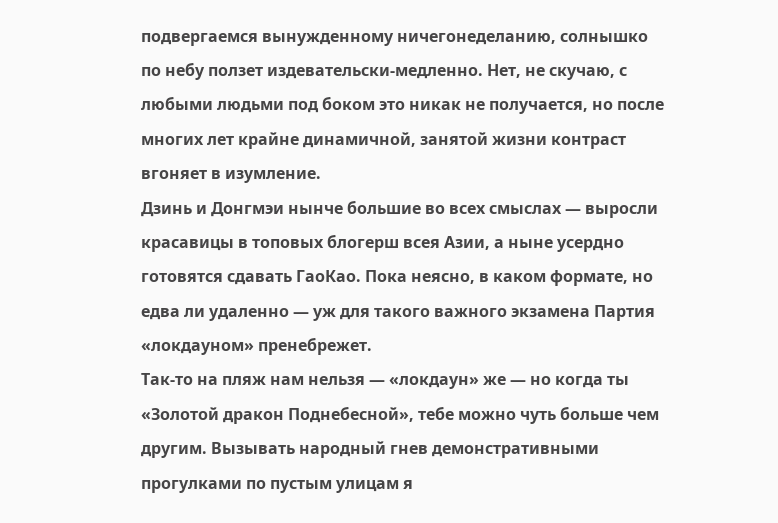подвергаемся вынужденному ничегонеделанию, солнышко по небу ползет издевательски-медленно. Нет, не скучаю, с любыми людьми под боком это никак не получается, но после многих лет крайне динамичной, занятой жизни контраст вгоняет в изумление.
Дзинь и Донгмэи нынче большие во всех смыслах — выросли красавицы в топовых блогерш всея Азии, а ныне усердно готовятся сдавать ГаоКао. Пока неясно, в каком формате, но едва ли удаленно — уж для такого важного экзамена Партия «локдауном» пренебрежет.
Так-то на пляж нам нельзя — «локдаун» же — но когда ты «Золотой дракон Поднебесной», тебе можно чуть больше чем другим. Вызывать народный гнев демонстративными прогулками по пустым улицам я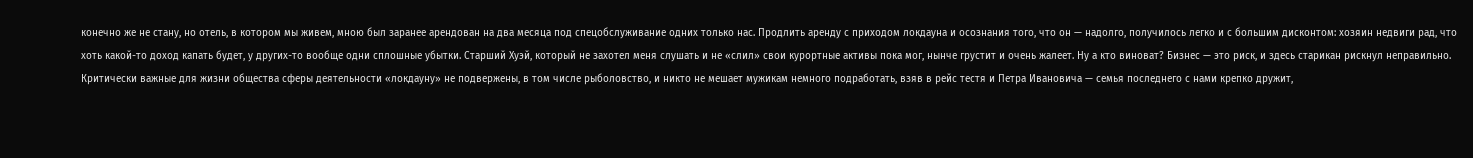конечно же не стану, но отель, в котором мы живем, мною был заранее арендован на два месяца под спецобслуживание одних только нас. Продлить аренду с приходом локдауна и осознания того, что он — надолго, получилось легко и с большим дисконтом: хозяин недвиги рад, что хоть какой-то доход капать будет, у других-то вообще одни сплошные убытки. Старший Хуэй, который не захотел меня слушать и не «слил» свои курортные активы пока мог, нынче грустит и очень жалеет. Ну а кто виноват? Бизнес — это риск, и здесь старикан рискнул неправильно.
Критически важные для жизни общества сферы деятельности «локдауну» не подвержены, в том числе рыболовство, и никто не мешает мужикам немного подработать, взяв в рейс тестя и Петра Ивановича — семья последнего с нами крепко дружит,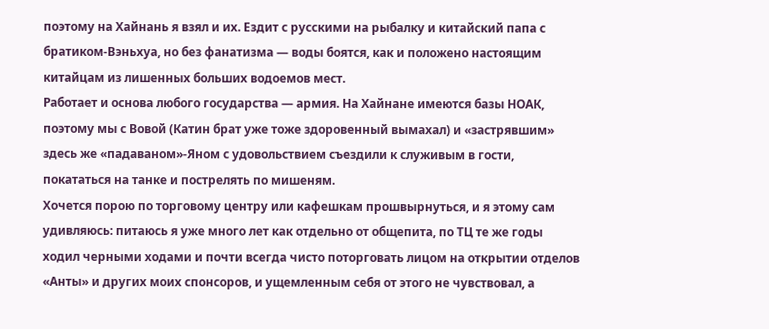поэтому на Хайнань я взял и их. Ездит с русскими на рыбалку и китайский папа с братиком-Вэньхуа, но без фанатизма — воды боятся, как и положено настоящим китайцам из лишенных больших водоемов мест.
Работает и основа любого государства — армия. На Хайнане имеются базы НОАК, поэтому мы с Вовой (Катин брат уже тоже здоровенный вымахал) и «застрявшим» здесь же «падаваном»-Яном с удовольствием съездили к служивым в гости, покататься на танке и пострелять по мишеням.
Хочется порою по торговому центру или кафешкам прошвырнуться, и я этому сам удивляюсь: питаюсь я уже много лет как отдельно от общепита, по ТЦ те же годы ходил черными ходами и почти всегда чисто поторговать лицом на открытии отделов «Анты» и других моих спонсоров, и ущемленным себя от этого не чувствовал, а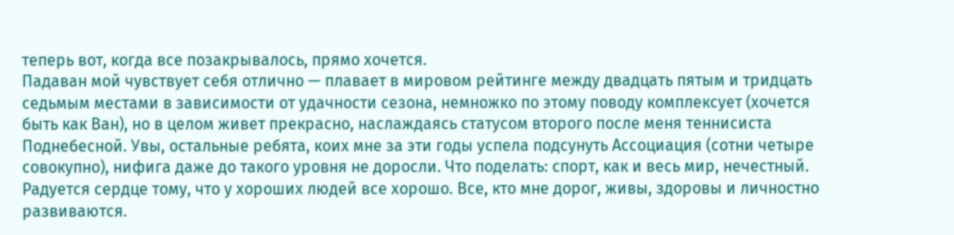теперь вот, когда все позакрывалось, прямо хочется.
Падаван мой чувствует себя отлично — плавает в мировом рейтинге между двадцать пятым и тридцать седьмым местами в зависимости от удачности сезона, немножко по этому поводу комплексует (хочется быть как Ван), но в целом живет прекрасно, наслаждаясь статусом второго после меня теннисиста Поднебесной. Увы, остальные ребята, коих мне за эти годы успела подсунуть Ассоциация (сотни четыре совокупно), нифига даже до такого уровня не доросли. Что поделать: спорт, как и весь мир, нечестный.
Радуется сердце тому, что у хороших людей все хорошо. Все, кто мне дорог, живы, здоровы и личностно развиваются.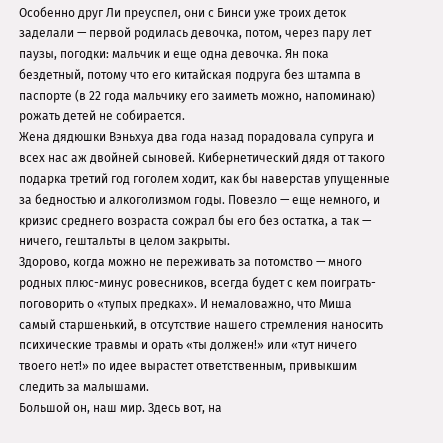Особенно друг Ли преуспел, они с Бинси уже троих деток заделали — первой родилась девочка, потом, через пару лет паузы, погодки: мальчик и еще одна девочка. Ян пока бездетный, потому что его китайская подруга без штампа в паспорте (в 22 года мальчику его заиметь можно, напоминаю) рожать детей не собирается.
Жена дядюшки Вэньхуа два года назад порадовала супруга и всех нас аж двойней сыновей. Кибернетический дядя от такого подарка третий год гоголем ходит, как бы наверстав упущенные за бедностью и алкоголизмом годы. Повезло — еще немного, и кризис среднего возраста сожрал бы его без остатка, а так — ничего, гештальты в целом закрыты.
Здорово, когда можно не переживать за потомство — много родных плюс-минус ровесников, всегда будет с кем поиграть-поговорить о «тупых предках». И немаловажно, что Миша самый старшенький, в отсутствие нашего стремления наносить психические травмы и орать «ты должен!» или «тут ничего твоего нет!» по идее вырастет ответственным, привыкшим следить за малышами.
Большой он, наш мир. Здесь вот, на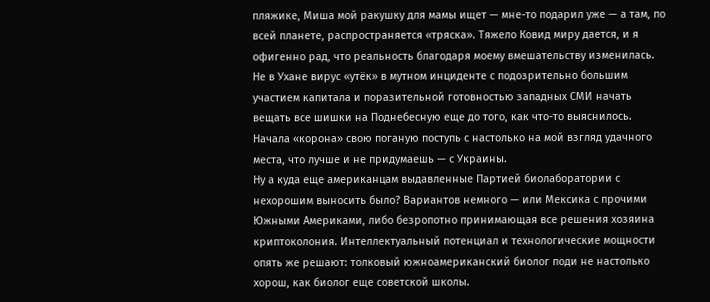пляжике, Миша мой ракушку для мамы ищет — мне-то подарил уже — а там, по всей планете, распространяется «тряска». Тяжело Ковид миру дается, и я офигенно рад, что реальность благодаря моему вмешательству изменилась. Не в Ухане вирус «утёк» в мутном инциденте с подозрительно большим участием капитала и поразительной готовностью западных СМИ начать вещать все шишки на Поднебесную еще до того, как что-то выяснилось. Начала «корона» свою поганую поступь с настолько на мой взгляд удачного места, что лучше и не придумаешь — с Украины.
Ну а куда еще американцам выдавленные Партией биолаборатории с нехорошим выносить было? Вариантов немного — или Мексика с прочими Южными Америками, либо безропотно принимающая все решения хозяина криптоколония. Интеллектуальный потенциал и технологические мощности опять же решают: толковый южноамериканский биолог поди не настолько хорош, как биолог еще советской школы.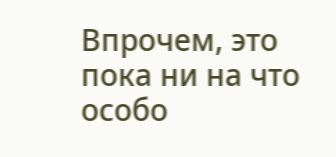Впрочем, это пока ни на что особо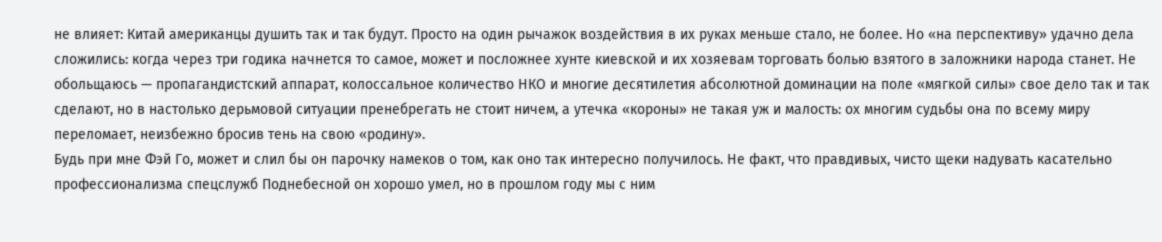не влияет: Китай американцы душить так и так будут. Просто на один рычажок воздействия в их руках меньше стало, не более. Но «на перспективу» удачно дела сложились: когда через три годика начнется то самое, может и посложнее хунте киевской и их хозяевам торговать болью взятого в заложники народа станет. Не обольщаюсь — пропагандистский аппарат, колоссальное количество НКО и многие десятилетия абсолютной доминации на поле «мягкой силы» свое дело так и так сделают, но в настолько дерьмовой ситуации пренебрегать не стоит ничем, а утечка «короны» не такая уж и малость: ох многим судьбы она по всему миру переломает, неизбежно бросив тень на свою «родину».
Будь при мне Фэй Го, может и слил бы он парочку намеков о том, как оно так интересно получилось. Не факт, что правдивых, чисто щеки надувать касательно профессионализма спецслужб Поднебесной он хорошо умел, но в прошлом году мы с ним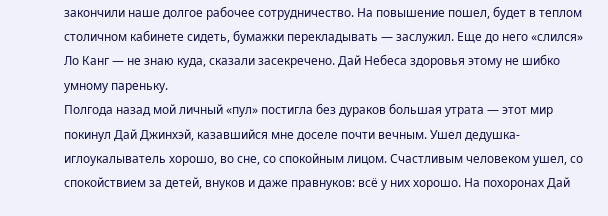закончили наше долгое рабочее сотрудничество. На повышение пошел, будет в теплом столичном кабинете сидеть, бумажки перекладывать — заслужил. Еще до него «слился» Ло Канг — не знаю куда, сказали засекречено. Дай Небеса здоровья этому не шибко умному пареньку.
Полгода назад мой личный «пул» постигла без дураков большая утрата — этот мир покинул Дай Джинхэй, казавшийся мне доселе почти вечным. Ушел дедушка-иглоукалыватель хорошо, во сне, со спокойным лицом. Счастливым человеком ушел, со спокойствием за детей, внуков и даже правнуков: всё у них хорошо. На похоронах Дай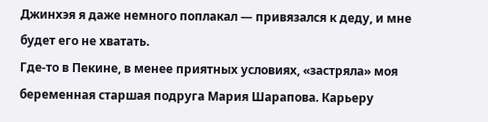Джинхэя я даже немного поплакал — привязался к деду, и мне будет его не хватать.
Где-то в Пекине, в менее приятных условиях, «застряла» моя беременная старшая подруга Мария Шарапова. Карьеру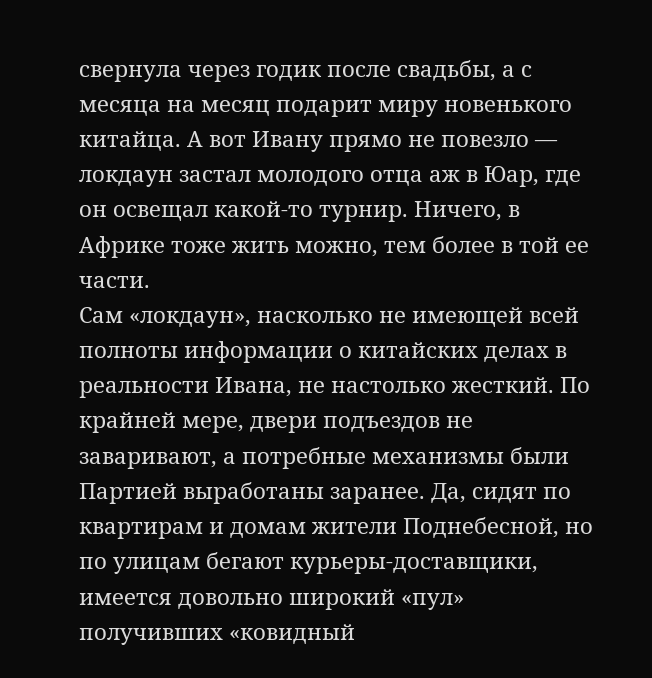свернула через годик после свадьбы, а с месяца на месяц подарит миру новенького китайца. А вот Ивану прямо не повезло — локдаун застал молодого отца аж в Юар, где он освещал какой-то турнир. Ничего, в Африке тоже жить можно, тем более в той ее части.
Сам «локдаун», насколько не имеющей всей полноты информации о китайских делах в реальности Ивана, не настолько жесткий. По крайней мере, двери подъездов не заваривают, а потребные механизмы были Партией выработаны заранее. Да, сидят по квартирам и домам жители Поднебесной, но по улицам бегают курьеры-доставщики, имеется довольно широкий «пул» получивших «ковидный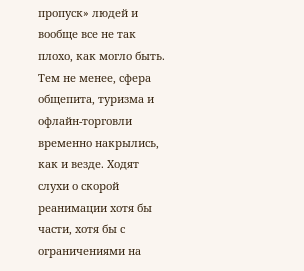пропуск» людей и вообще все не так плохо, как могло быть. Тем не менее, сфера общепита, туризма и офлайн-торговли временно накрылись, как и везде. Ходят слухи о скорой реанимации хотя бы части, хотя бы с ограничениями на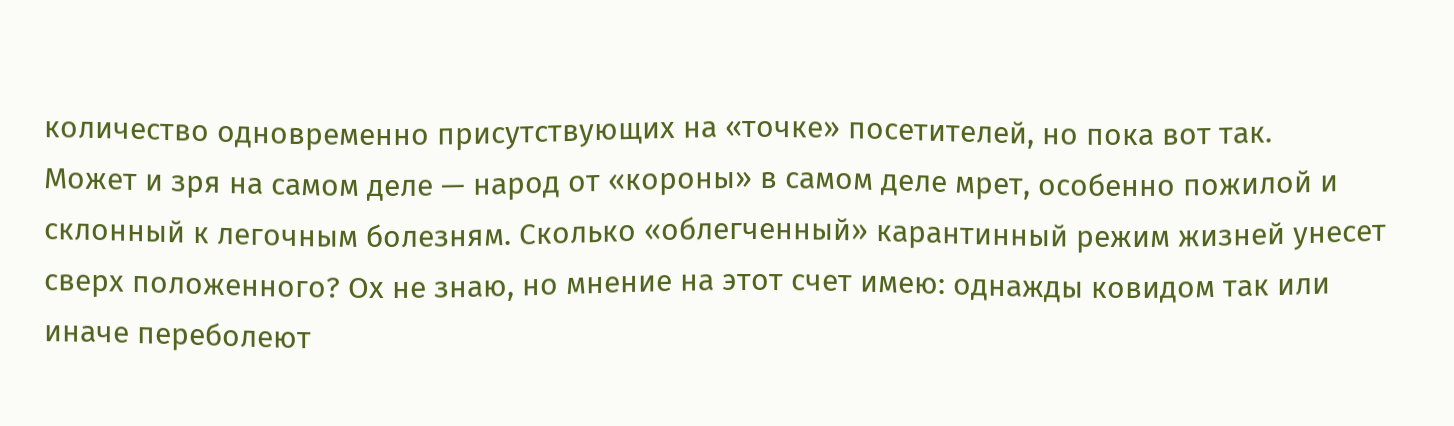количество одновременно присутствующих на «точке» посетителей, но пока вот так.
Может и зря на самом деле — народ от «короны» в самом деле мрет, особенно пожилой и склонный к легочным болезням. Сколько «облегченный» карантинный режим жизней унесет сверх положенного? Ох не знаю, но мнение на этот счет имею: однажды ковидом так или иначе переболеют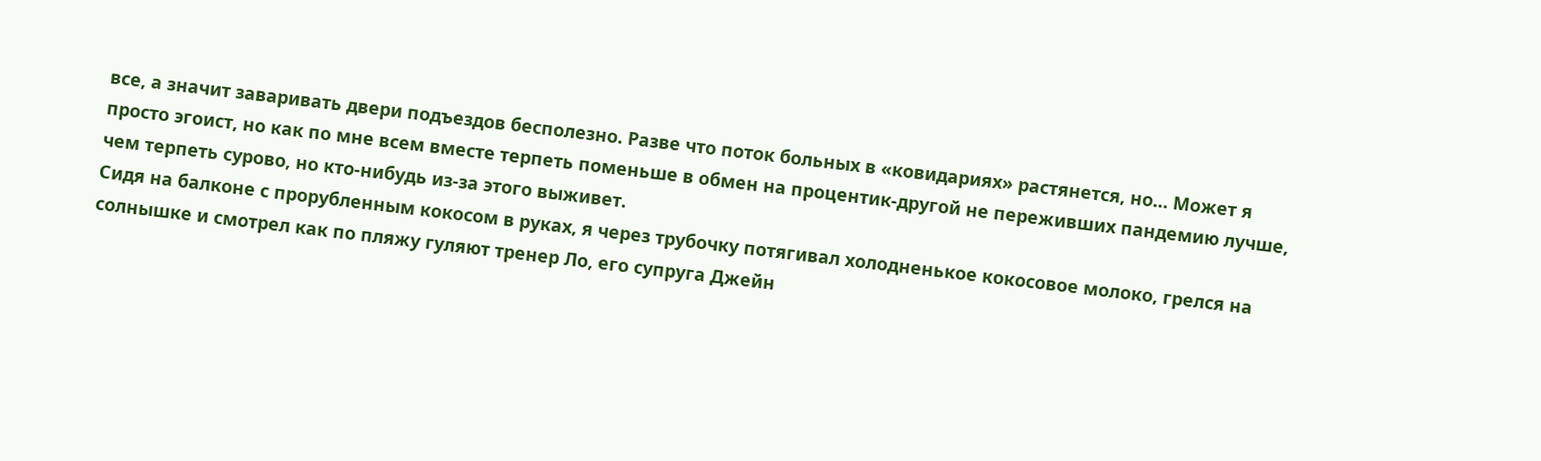все, а значит заваривать двери подъездов бесполезно. Разве что поток больных в «ковидариях» растянется, но… Может я просто эгоист, но как по мне всем вместе терпеть поменьше в обмен на процентик-другой не переживших пандемию лучше, чем терпеть сурово, но кто-нибудь из-за этого выживет.
Сидя на балконе с прорубленным кокосом в руках, я через трубочку потягивал холодненькое кокосовое молоко, грелся на солнышке и смотрел как по пляжу гуляют тренер Ло, его супруга Джейн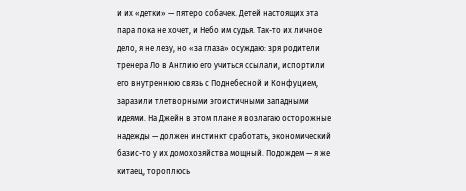и их «детки» — пятеро собачек. Детей настоящих эта пара пока не хочет, и Небо им судья. Так-то их личное дело, я не лезу, но «за глаза» осуждаю: зря родители тренера Ло в Англию его учиться ссылали, испортили его внутреннюю связь с Поднебесной и Конфуцием, заразили тлетворными эгоистичными западными идеями. На Джейн в этом плане я возлагаю осторожные надежды — должен инстинкт сработать, экономический базис-то у их домохозяйства мощный. Подождем — я же китаец, тороплюсь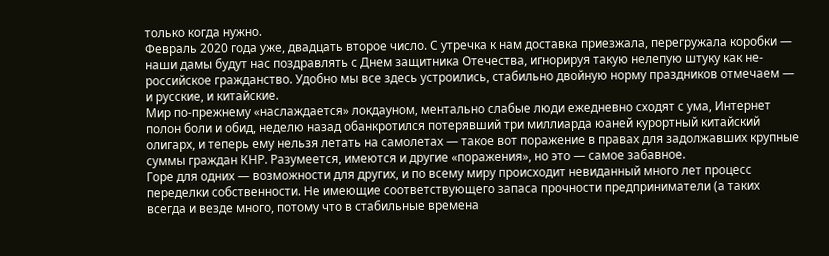только когда нужно.
Февраль 2020 года уже, двадцать второе число. С утречка к нам доставка приезжала, перегружала коробки — наши дамы будут нас поздравлять с Днем защитника Отечества, игнорируя такую нелепую штуку как не-российское гражданство. Удобно мы все здесь устроились, стабильно двойную норму праздников отмечаем — и русские, и китайские.
Мир по-прежнему «наслаждается» локдауном, ментально слабые люди ежедневно сходят с ума, Интернет полон боли и обид, неделю назад обанкротился потерявший три миллиарда юаней курортный китайский олигарх, и теперь ему нельзя летать на самолетах — такое вот поражение в правах для задолжавших крупные суммы граждан КНР. Разумеется, имеются и другие «поражения», но это — самое забавное.
Горе для одних — возможности для других, и по всему миру происходит невиданный много лет процесс переделки собственности. Не имеющие соответствующего запаса прочности предприниматели (а таких всегда и везде много, потому что в стабильные времена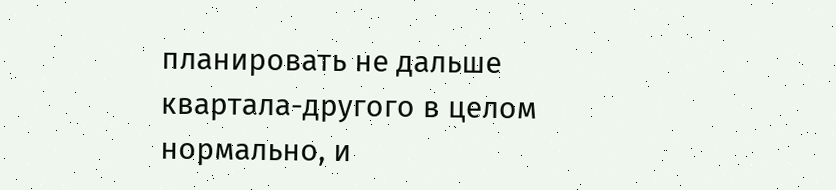планировать не дальше квартала-другого в целом нормально, и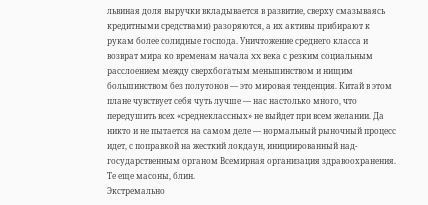львиная доля выручки вкладывается в развитие, сверху смазываясь кредитными средствами) разоряются, а их активы прибирают к рукам более солидные господа. Уничтожение среднего класса и возврат мира ко временам начала XX века с резким социальным расслоением между сверхбогатым меньшинством и нищим большинством без полутонов — это мировая тенденция. Китай в этом плане чувствует себя чуть лучше — нас настолько много, что передушить всех «среднеклассных» не выйдет при всем желании. Да никто и не пытается на самом деле — нормальный рыночный процесс идет, с поправкой на жесткий локдаун, инициированный над-государственным органом Всемирная организация здравоохранения. Те еще масоны, блин.
Экстремально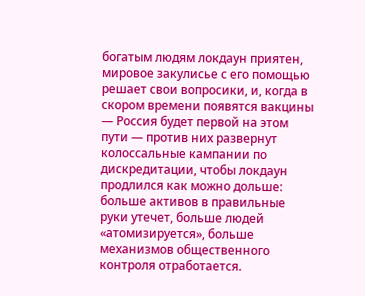богатым людям локдаун приятен, мировое закулисье с его помощью решает свои вопросики, и, когда в скором времени появятся вакцины — Россия будет первой на этом пути — против них развернут колоссальные кампании по дискредитации, чтобы локдаун продлился как можно дольше: больше активов в правильные руки утечет, больше людей «атомизируется», больше механизмов общественного контроля отработается.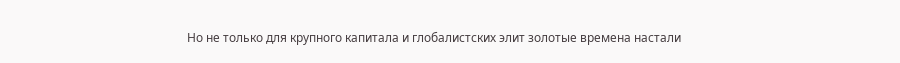Но не только для крупного капитала и глобалистских элит золотые времена настали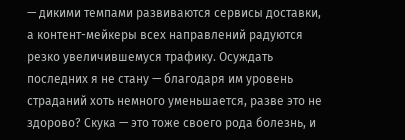— дикими темпами развиваются сервисы доставки, а контент-мейкеры всех направлений радуются резко увеличившемуся трафику. Осуждать последних я не стану — благодаря им уровень страданий хоть немного уменьшается, разве это не здорово? Скука — это тоже своего рода болезнь, и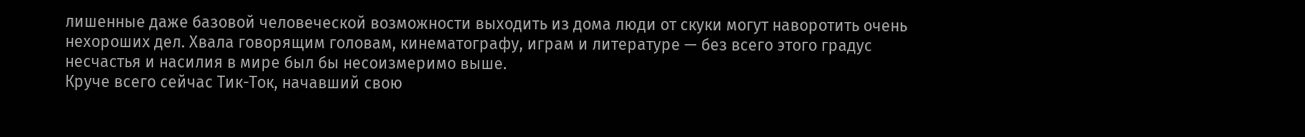лишенные даже базовой человеческой возможности выходить из дома люди от скуки могут наворотить очень нехороших дел. Хвала говорящим головам, кинематографу, играм и литературе — без всего этого градус несчастья и насилия в мире был бы несоизмеримо выше.
Круче всего сейчас Тик-Ток, начавший свою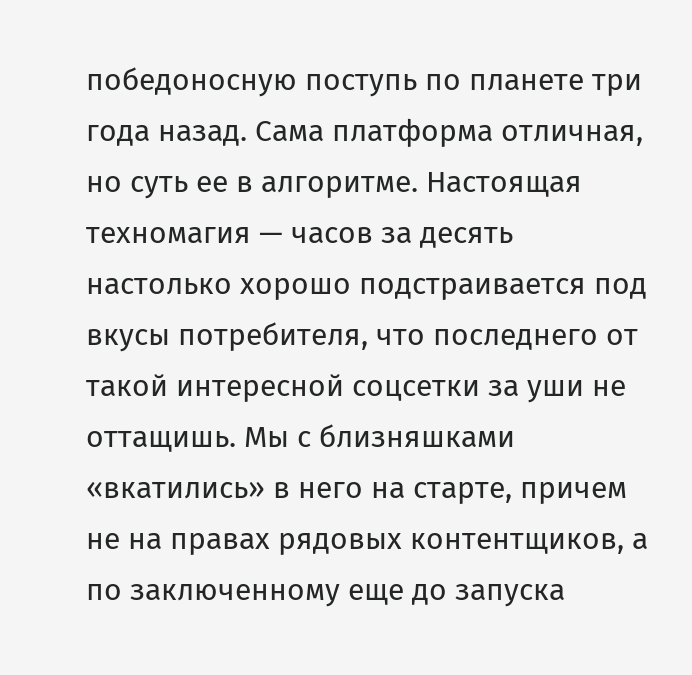победоносную поступь по планете три года назад. Сама платформа отличная, но суть ее в алгоритме. Настоящая техномагия — часов за десять настолько хорошо подстраивается под вкусы потребителя, что последнего от такой интересной соцсетки за уши не оттащишь. Мы с близняшками «вкатились» в него на старте, причем не на правах рядовых контентщиков, а по заключенному еще до запуска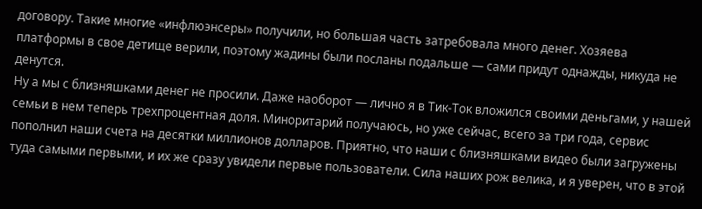договору. Такие многие «инфлюэнсеры» получили, но большая часть затребовала много денег. Хозяева платформы в свое детище верили, поэтому жадины были посланы подальше — сами придут однажды, никуда не денутся.
Ну а мы с близняшками денег не просили. Даже наоборот — лично я в Тик-Ток вложился своими деньгами, у нашей семьи в нем теперь трехпроцентная доля. Миноритарий получаюсь, но уже сейчас, всего за три года, сервис пополнил наши счета на десятки миллионов долларов. Приятно, что наши с близняшками видео были загружены туда самыми первыми, и их же сразу увидели первые пользователи. Сила наших рож велика, и я уверен, что в этой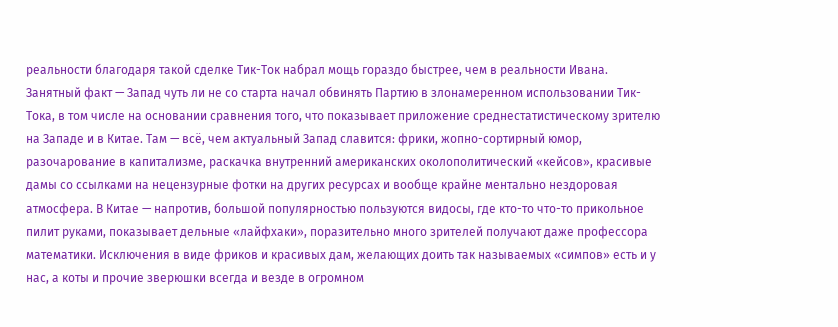реальности благодаря такой сделке Тик-Ток набрал мощь гораздо быстрее, чем в реальности Ивана.
Занятный факт — Запад чуть ли не со старта начал обвинять Партию в злонамеренном использовании Тик-Тока, в том числе на основании сравнения того, что показывает приложение среднестатистическому зрителю на Западе и в Китае. Там — всё, чем актуальный Запад славится: фрики, жопно-сортирный юмор, разочарование в капитализме, раскачка внутренний американских околополитический «кейсов», красивые дамы со ссылками на нецензурные фотки на других ресурсах и вообще крайне ментально нездоровая атмосфера. В Китае — напротив, большой популярностью пользуются видосы, где кто-то что-то прикольное пилит руками, показывает дельные «лайфхаки», поразительно много зрителей получают даже профессора математики. Исключения в виде фриков и красивых дам, желающих доить так называемых «симпов» есть и у нас, а коты и прочие зверюшки всегда и везде в огромном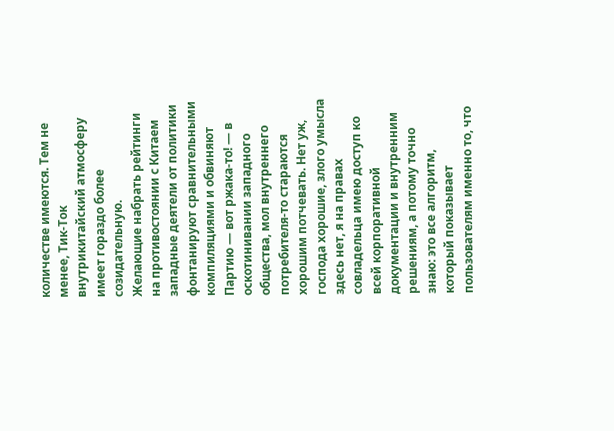количестве имеются. Тем не менее, Тик-Ток внутрикитайский атмосферу имеет гораздо более созидательную.
Желающие набрать рейтинги на противостоянии с Китаем западные деятели от политики фонтанируют сравнительными компиляциями и обвиняют Партию — вот ржака-то! — в оскотинивании западного общества, мол внутреннего потребителя-то стараются хорошим потчевать. Нет уж, господа хорошие, злого умысла здесь нет, я на правах совладельца имею доступ ко всей корпоративной документации и внутренним решениям, а потому точно знаю: это все алгоритм, который показывает пользователям именно то, что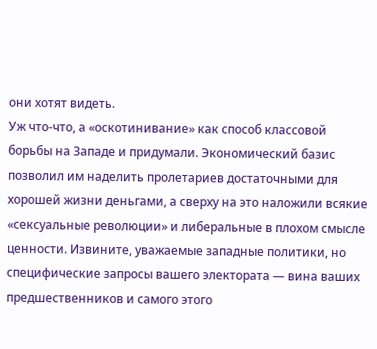они хотят видеть.
Уж что-что, а «оскотинивание» как способ классовой борьбы на Западе и придумали. Экономический базис позволил им наделить пролетариев достаточными для хорошей жизни деньгами, а сверху на это наложили всякие «сексуальные революции» и либеральные в плохом смысле ценности. Извините, уважаемые западные политики, но специфические запросы вашего электората — вина ваших предшественников и самого этого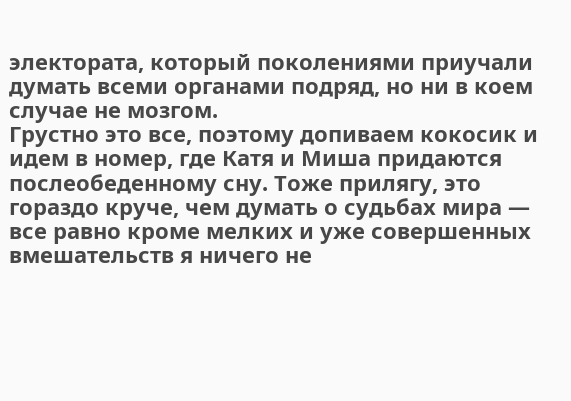электората, который поколениями приучали думать всеми органами подряд, но ни в коем случае не мозгом.
Грустно это все, поэтому допиваем кокосик и идем в номер, где Катя и Миша придаются послеобеденному сну. Тоже прилягу, это гораздо круче, чем думать о судьбах мира — все равно кроме мелких и уже совершенных вмешательств я ничего не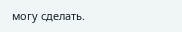могу сделать.